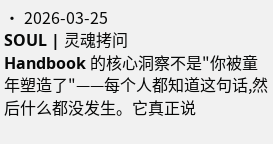· 2026-03-25
SOUL | 灵魂拷问
Handbook 的核心洞察不是"你被童年塑造了"——每个人都知道这句话,然后什么都没发生。它真正说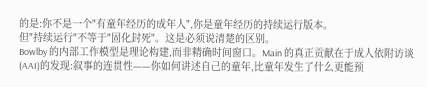的是:你不是一个"有童年经历的成年人",你是童年经历的持续运行版本。
但"持续运行"不等于"固化封死"。这是必须说清楚的区别。
Bowlby 的内部工作模型是理论构建,而非精确时间窗口。Main 的真正贡献在于成人依附访谈(AAI)的发现:叙事的连贯性——你如何讲述自己的童年,比童年发生了什么更能预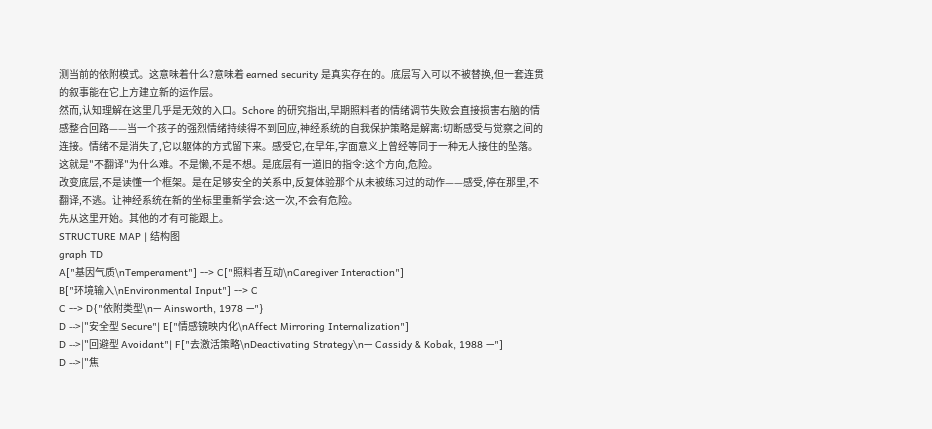测当前的依附模式。这意味着什么?意味着 earned security 是真实存在的。底层写入可以不被替换,但一套连贯的叙事能在它上方建立新的运作层。
然而,认知理解在这里几乎是无效的入口。Schore 的研究指出,早期照料者的情绪调节失败会直接损害右脑的情感整合回路——当一个孩子的强烈情绪持续得不到回应,神经系统的自我保护策略是解离:切断感受与觉察之间的连接。情绪不是消失了,它以躯体的方式留下来。感受它,在早年,字面意义上曾经等同于一种无人接住的坠落。
这就是"不翻译"为什么难。不是懒,不是不想。是底层有一道旧的指令:这个方向,危险。
改变底层,不是读懂一个框架。是在足够安全的关系中,反复体验那个从未被练习过的动作——感受,停在那里,不翻译,不逃。让神经系统在新的坐标里重新学会:这一次,不会有危险。
先从这里开始。其他的才有可能跟上。
STRUCTURE MAP | 结构图
graph TD
A["基因气质\nTemperament"] --> C["照料者互动\nCaregiver Interaction"]
B["环境输入\nEnvironmental Input"] --> C
C --> D{"依附类型\n— Ainsworth, 1978 —"}
D -->|"安全型 Secure"| E["情感镜映内化\nAffect Mirroring Internalization"]
D -->|"回避型 Avoidant"| F["去激活策略\nDeactivating Strategy\n— Cassidy & Kobak, 1988 —"]
D -->|"焦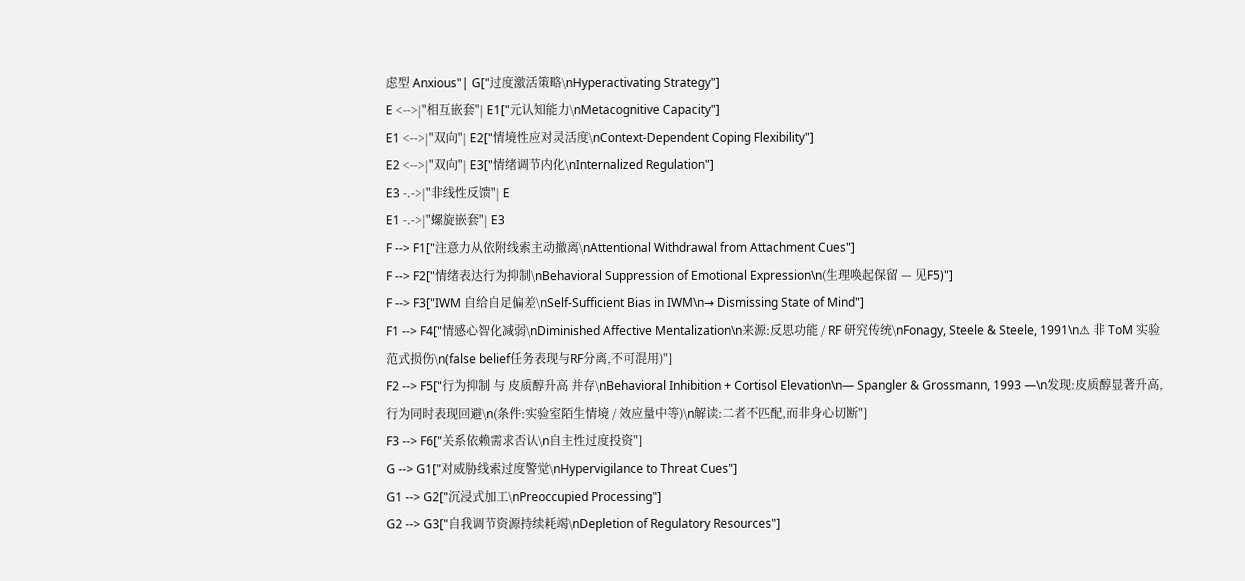虑型 Anxious"| G["过度激活策略\nHyperactivating Strategy"]
E <-->|"相互嵌套"| E1["元认知能力\nMetacognitive Capacity"]
E1 <-->|"双向"| E2["情境性应对灵活度\nContext-Dependent Coping Flexibility"]
E2 <-->|"双向"| E3["情绪调节内化\nInternalized Regulation"]
E3 -.->|"非线性反馈"| E
E1 -.->|"螺旋嵌套"| E3
F --> F1["注意力从依附线索主动撤离\nAttentional Withdrawal from Attachment Cues"]
F --> F2["情绪表达行为抑制\nBehavioral Suppression of Emotional Expression\n(生理唤起保留 — 见F5)"]
F --> F3["IWM 自给自足偏差\nSelf-Sufficient Bias in IWM\n→ Dismissing State of Mind"]
F1 --> F4["情感心智化减弱\nDiminished Affective Mentalization\n来源:反思功能 / RF 研究传统\nFonagy, Steele & Steele, 1991\n⚠ 非 ToM 实验范式损伤\n(false belief任务表现与RF分离,不可混用)"]
F2 --> F5["行为抑制 与 皮质醇升高 并存\nBehavioral Inhibition + Cortisol Elevation\n— Spangler & Grossmann, 1993 —\n发现:皮质醇显著升高,行为同时表现回避\n(条件:实验室陌生情境 / 效应量中等)\n解读:二者不匹配,而非身心切断"]
F3 --> F6["关系依赖需求否认\n自主性过度投资"]
G --> G1["对威胁线索过度警觉\nHypervigilance to Threat Cues"]
G1 --> G2["沉浸式加工\nPreoccupied Processing"]
G2 --> G3["自我调节资源持续耗竭\nDepletion of Regulatory Resources"]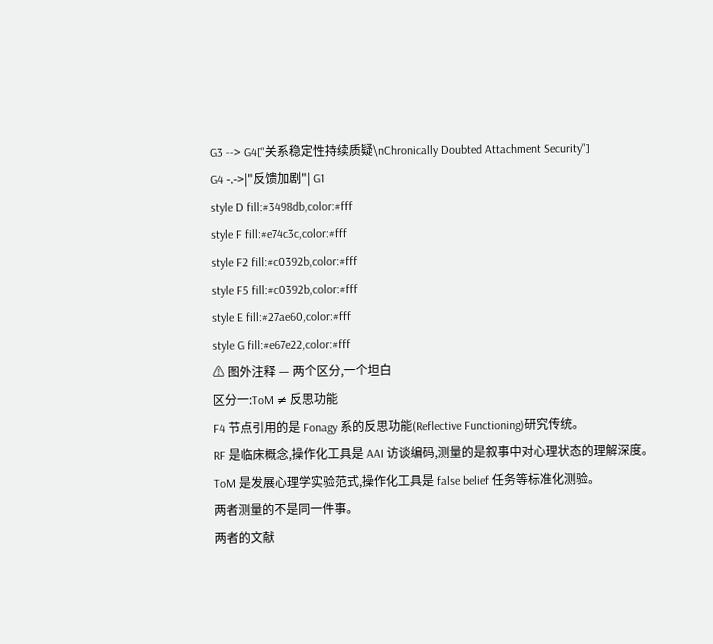G3 --> G4["关系稳定性持续质疑\nChronically Doubted Attachment Security"]
G4 -.->|"反馈加剧"| G1
style D fill:#3498db,color:#fff
style F fill:#e74c3c,color:#fff
style F2 fill:#c0392b,color:#fff
style F5 fill:#c0392b,color:#fff
style E fill:#27ae60,color:#fff
style G fill:#e67e22,color:#fff
⚠ 图外注释 — 两个区分,一个坦白
区分一:ToM ≠ 反思功能
F4 节点引用的是 Fonagy 系的反思功能(Reflective Functioning)研究传统。
RF 是临床概念,操作化工具是 AAI 访谈编码,测量的是叙事中对心理状态的理解深度。
ToM 是发展心理学实验范式,操作化工具是 false belief 任务等标准化测验。
两者测量的不是同一件事。
两者的文献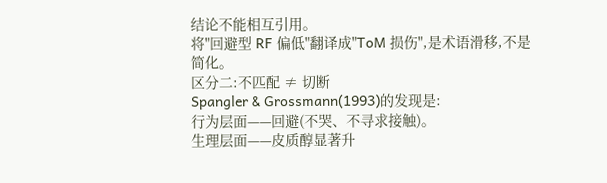结论不能相互引用。
将"回避型 RF 偏低"翻译成"ToM 损伤",是术语滑移,不是简化。
区分二:不匹配 ≠ 切断
Spangler & Grossmann(1993)的发现是:
行为层面——回避(不哭、不寻求接触)。
生理层面——皮质醇显著升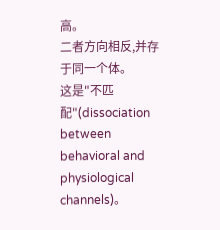高。
二者方向相反,并存于同一个体。
这是"不匹配"(dissociation between behavioral and physiological channels)。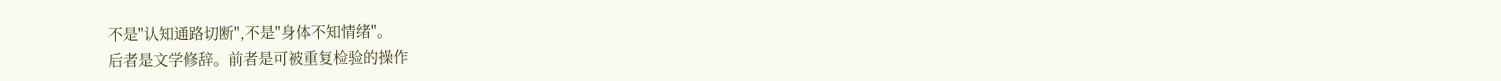不是"认知通路切断",不是"身体不知情绪"。
后者是文学修辞。前者是可被重复检验的操作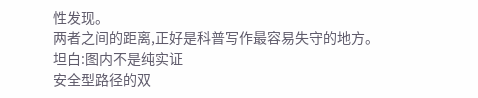性发现。
两者之间的距离,正好是科普写作最容易失守的地方。
坦白:图内不是纯实证
安全型路径的双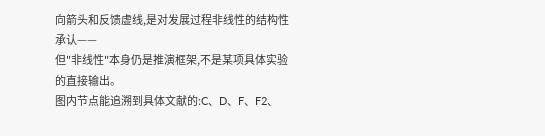向箭头和反馈虚线,是对发展过程非线性的结构性承认——
但"非线性"本身仍是推演框架,不是某项具体实验的直接输出。
图内节点能追溯到具体文献的:C、D、F、F2、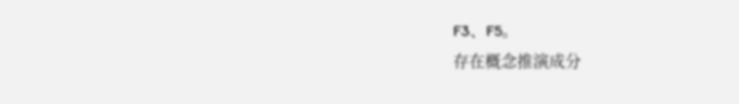F3、F5。
存在概念推演成分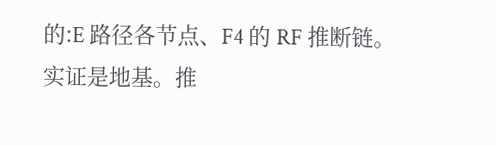的:E 路径各节点、F4 的 RF 推断链。
实证是地基。推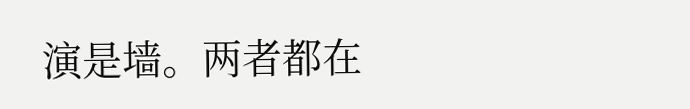演是墙。两者都在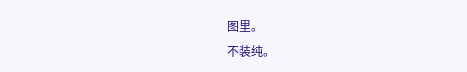图里。
不装纯。